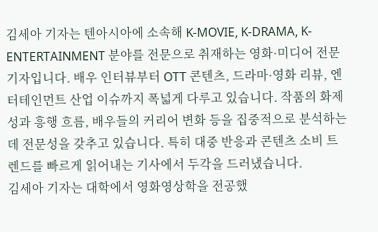김세아 기자는 텐아시아에 소속해 K-MOVIE, K-DRAMA, K-ENTERTAINMENT 분야를 전문으로 취재하는 영화·미디어 전문 기자입니다. 배우 인터뷰부터 OTT 콘텐츠, 드라마·영화 리뷰, 엔터테인먼트 산업 이슈까지 폭넓게 다루고 있습니다. 작품의 화제성과 흥행 흐름, 배우들의 커리어 변화 등을 집중적으로 분석하는데 전문성을 갖추고 있습니다. 특히 대중 반응과 콘텐츠 소비 트렌드를 빠르게 읽어내는 기사에서 두각을 드러냈습니다.
김세아 기자는 대학에서 영화영상학을 전공했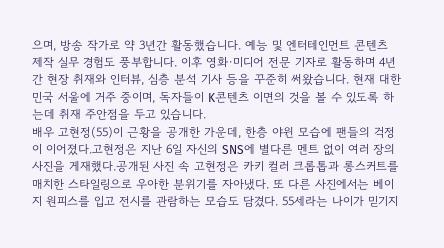으며, 방송 작가로 약 3년간 활동했습니다. 예능 및 엔터테인먼트 콘텐츠 제작 실무 경험도 풍부합니다. 이후 영화·미디어 전문 기자로 활동하며 4년간 현장 취재와 인터뷰, 심층 분석 기사 등을 꾸준히 써왔습니다. 현재 대한민국 서울에 거주 중이며, 독자들이 K콘텐츠 이면의 것을 볼 수 있도록 하는데 취재 주안점을 두고 있습니다.
배우 고현정(55)이 근황을 공개한 가운데, 한층 야윈 모습에 팬들의 걱정이 이어졌다.고현정은 지난 6일 자신의 SNS에 별다른 멘트 없이 여러 장의 사진을 게재했다.공개된 사진 속 고현정은 카키 컬러 크롭톱과 롱스커트를 매치한 스타일링으로 우아한 분위기를 자아냈다. 또 다른 사진에서는 베이지 원피스를 입고 전시를 관람하는 모습도 담겼다. 55세라는 나이가 믿기지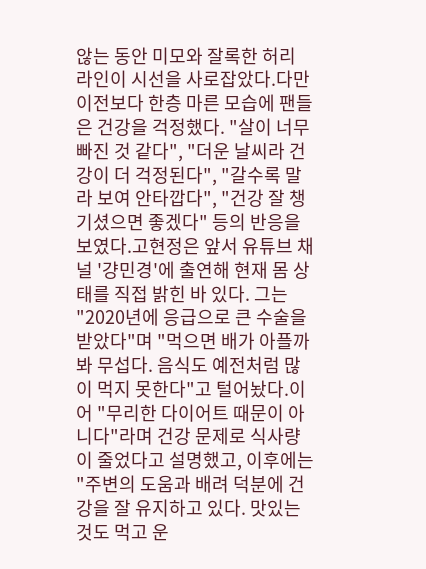않는 동안 미모와 잘록한 허리 라인이 시선을 사로잡았다.다만 이전보다 한층 마른 모습에 팬들은 건강을 걱정했다. "살이 너무 빠진 것 같다", "더운 날씨라 건강이 더 걱정된다", "갈수록 말라 보여 안타깝다", "건강 잘 챙기셨으면 좋겠다" 등의 반응을 보였다.고현정은 앞서 유튜브 채널 '걍민경'에 출연해 현재 몸 상태를 직접 밝힌 바 있다. 그는 "2020년에 응급으로 큰 수술을 받았다"며 "먹으면 배가 아플까 봐 무섭다. 음식도 예전처럼 많이 먹지 못한다"고 털어놨다.이어 "무리한 다이어트 때문이 아니다"라며 건강 문제로 식사량이 줄었다고 설명했고, 이후에는 "주변의 도움과 배려 덕분에 건강을 잘 유지하고 있다. 맛있는 것도 먹고 운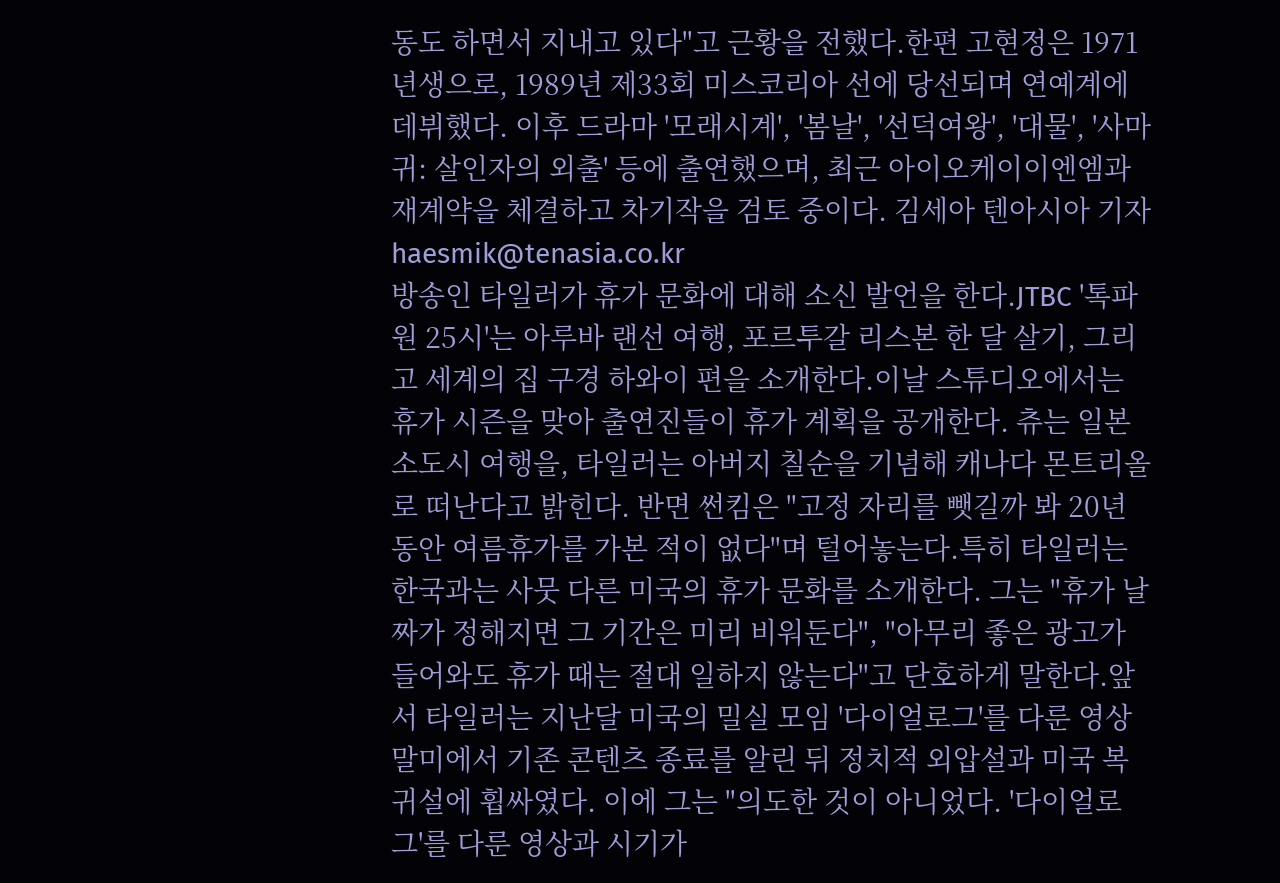동도 하면서 지내고 있다"고 근황을 전했다.한편 고현정은 1971년생으로, 1989년 제33회 미스코리아 선에 당선되며 연예계에 데뷔했다. 이후 드라마 '모래시계', '봄날', '선덕여왕', '대물', '사마귀: 살인자의 외출' 등에 출연했으며, 최근 아이오케이이엔엠과 재계약을 체결하고 차기작을 검토 중이다. 김세아 텐아시아 기자 haesmik@tenasia.co.kr
방송인 타일러가 휴가 문화에 대해 소신 발언을 한다.JTBC '톡파원 25시'는 아루바 랜선 여행, 포르투갈 리스본 한 달 살기, 그리고 세계의 집 구경 하와이 편을 소개한다.이날 스튜디오에서는 휴가 시즌을 맞아 출연진들이 휴가 계획을 공개한다. 츄는 일본 소도시 여행을, 타일러는 아버지 칠순을 기념해 캐나다 몬트리올로 떠난다고 밝힌다. 반면 썬킴은 "고정 자리를 뺏길까 봐 20년 동안 여름휴가를 가본 적이 없다"며 털어놓는다.특히 타일러는 한국과는 사뭇 다른 미국의 휴가 문화를 소개한다. 그는 "휴가 날짜가 정해지면 그 기간은 미리 비워둔다", "아무리 좋은 광고가 들어와도 휴가 때는 절대 일하지 않는다"고 단호하게 말한다.앞서 타일러는 지난달 미국의 밀실 모임 '다이얼로그'를 다룬 영상 말미에서 기존 콘텐츠 종료를 알린 뒤 정치적 외압설과 미국 복귀설에 휩싸였다. 이에 그는 "의도한 것이 아니었다. '다이얼로그'를 다룬 영상과 시기가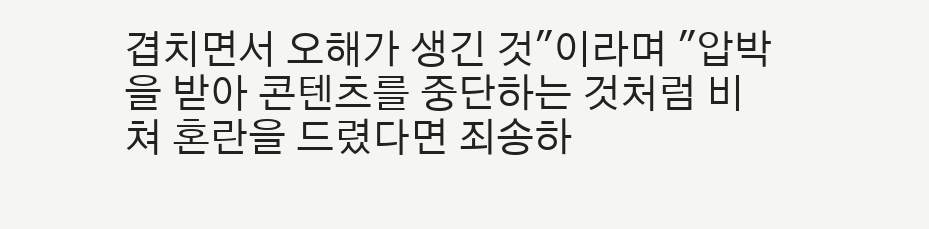겹치면서 오해가 생긴 것"이라며 "압박을 받아 콘텐츠를 중단하는 것처럼 비쳐 혼란을 드렸다면 죄송하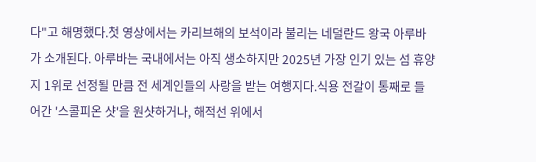다"고 해명했다.첫 영상에서는 카리브해의 보석이라 불리는 네덜란드 왕국 아루바가 소개된다. 아루바는 국내에서는 아직 생소하지만 2025년 가장 인기 있는 섬 휴양지 1위로 선정될 만큼 전 세계인들의 사랑을 받는 여행지다.식용 전갈이 통째로 들어간 '스콜피온 샷'을 원샷하거나, 해적선 위에서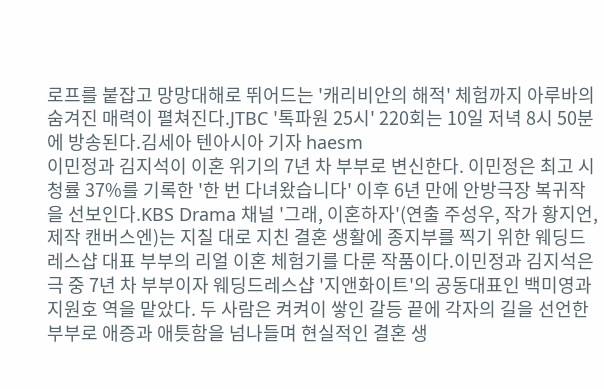로프를 붙잡고 망망대해로 뛰어드는 '캐리비안의 해적' 체험까지 아루바의 숨겨진 매력이 펼쳐진다.JTBC '톡파원 25시' 220회는 10일 저녁 8시 50분에 방송된다.김세아 텐아시아 기자 haesm
이민정과 김지석이 이혼 위기의 7년 차 부부로 변신한다. 이민정은 최고 시청률 37%를 기록한 '한 번 다녀왔습니다' 이후 6년 만에 안방극장 복귀작을 선보인다.KBS Drama 채널 '그래, 이혼하자'(연출 주성우, 작가 황지언, 제작 캔버스엔)는 지칠 대로 지친 결혼 생활에 종지부를 찍기 위한 웨딩드레스샵 대표 부부의 리얼 이혼 체험기를 다룬 작품이다.이민정과 김지석은 극 중 7년 차 부부이자 웨딩드레스샵 '지앤화이트'의 공동대표인 백미영과 지원호 역을 맡았다. 두 사람은 켜켜이 쌓인 갈등 끝에 각자의 길을 선언한 부부로 애증과 애틋함을 넘나들며 현실적인 결혼 생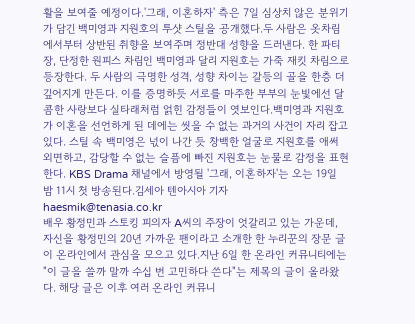활을 보여줄 예정이다.'그래, 이혼하자' 측은 7일 심상치 않은 분위기가 담긴 백미영과 지원호의 투샷 스틸을 공개했다.두 사람은 옷차림에서부터 상반된 취향을 보여주며 정반대 성향을 드러낸다. 한 파티장, 단정한 원피스 차림인 백미영과 달리 지원호는 가죽 재킷 차림으로 등장한다. 두 사람의 극명한 성격, 성향 차이는 갈등의 골을 한층 더 깊어지게 만든다. 이를 증명하듯 서로를 마주한 부부의 눈빛에선 달콤한 사랑보다 실타래처럼 얽힌 감정들이 엿보인다.백미영과 지원호가 이혼을 선언하게 된 데에는 씻을 수 없는 과거의 사건이 자리 잡고 있다. 스틸 속 백미영은 넋이 나간 듯 창백한 얼굴로 지원호를 애써 외면하고, 감당할 수 없는 슬픔에 빠진 지원호는 눈물로 감정을 표현한다. KBS Drama 채널에서 방영될 '그래, 이혼하자'는 오는 19일 밤 11시 첫 방송된다.김세아 텐아시아 기자 haesmik@tenasia.co.kr
배우 황정민과 스토킹 피의자 A씨의 주장이 엇갈리고 있는 가운데, 자신을 황정민의 20년 가까운 팬이라고 소개한 한 누리꾼의 장문 글이 온라인에서 관심을 모으고 있다.지난 6일 한 온라인 커뮤니티에는 "이 글을 쓸까 말까 수십 번 고민하다 쓴다"는 제목의 글이 올라왔다. 해당 글은 이후 여러 온라인 커뮤니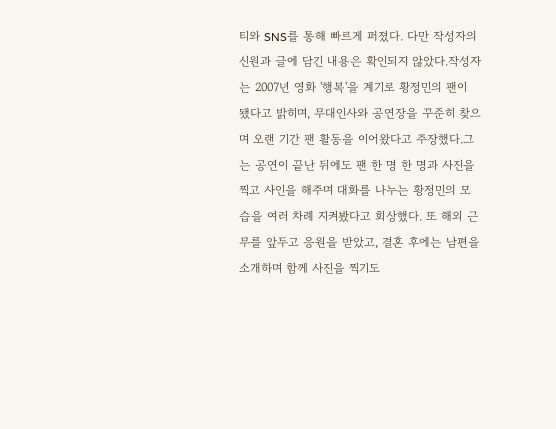티와 SNS를 통해 빠르게 퍼졌다. 다만 작성자의 신원과 글에 담긴 내용은 확인되지 않았다.작성자는 2007년 영화 '행복'을 계기로 황정민의 팬이 됐다고 밝히며, 무대인사와 공연장을 꾸준히 찾으며 오랜 기간 팬 활동을 이어왔다고 주장했다.그는 공연이 끝난 뒤에도 팬 한 명 한 명과 사진을 찍고 사인을 해주며 대화를 나누는 황정민의 모습을 여러 차례 지켜봤다고 회상했다. 또 해외 근무를 앞두고 응원을 받았고, 결혼 후에는 남편을 소개하며 함께 사진을 찍기도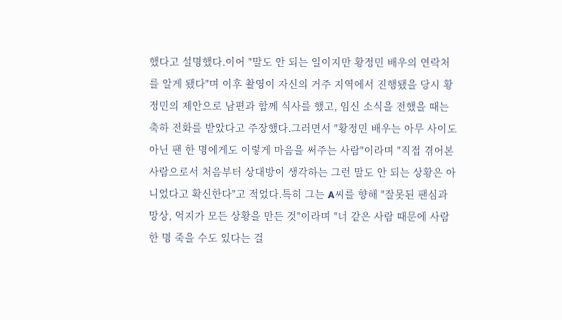했다고 설명했다.이어 "말도 안 되는 일이지만 황정민 배우의 연락처를 알게 됐다"며 이후 촬영이 자신의 거주 지역에서 진행됐을 당시 황정민의 제안으로 남편과 함께 식사를 했고, 임신 소식을 전했을 때는 축하 전화를 받았다고 주장했다.그러면서 "황정민 배우는 아무 사이도 아닌 팬 한 명에게도 이렇게 마음을 써주는 사람"이라며 "직접 겪어본 사람으로서 처음부터 상대방이 생각하는 그런 말도 안 되는 상황은 아니었다고 확신한다"고 적었다.특히 그는 A씨를 향해 "잘못된 팬심과 망상, 억지가 모든 상황을 만든 것"이라며 "너 같은 사람 때문에 사람 한 명 죽을 수도 있다는 걸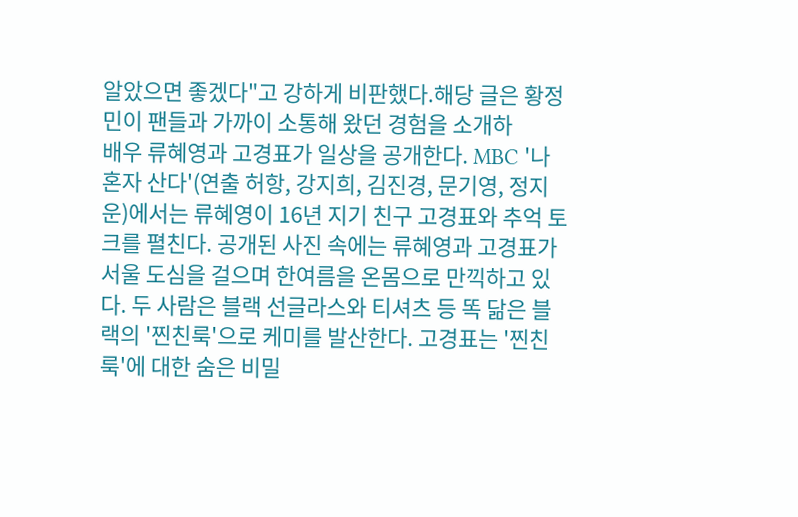알았으면 좋겠다"고 강하게 비판했다.해당 글은 황정민이 팬들과 가까이 소통해 왔던 경험을 소개하
배우 류혜영과 고경표가 일상을 공개한다. MBC '나 혼자 산다'(연출 허항, 강지희, 김진경, 문기영, 정지운)에서는 류혜영이 16년 지기 친구 고경표와 추억 토크를 펼친다. 공개된 사진 속에는 류혜영과 고경표가 서울 도심을 걸으며 한여름을 온몸으로 만끽하고 있다. 두 사람은 블랙 선글라스와 티셔츠 등 똑 닮은 블랙의 '찐친룩'으로 케미를 발산한다. 고경표는 '찐친룩'에 대한 숨은 비밀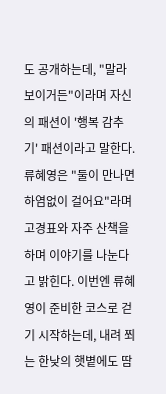도 공개하는데, "말라보이거든"이라며 자신의 패션이 '행복 감추기' 패션이라고 말한다. 류혜영은 "둘이 만나면 하염없이 걸어요"라며 고경표와 자주 산책을 하며 이야기를 나눈다고 밝힌다. 이번엔 류혜영이 준비한 코스로 걷기 시작하는데, 내려 쬐는 한낮의 햇볕에도 땀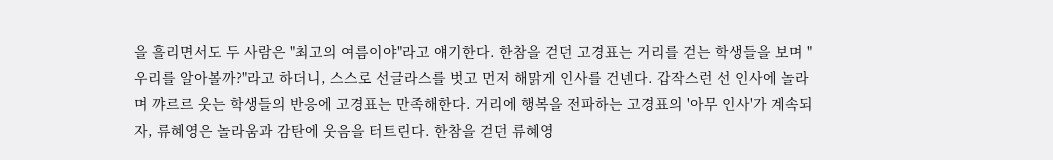을 흘리면서도 두 사람은 "최고의 여름이야"라고 얘기한다. 한참을 걷던 고경표는 거리를 걷는 학생들을 보며 "우리를 알아볼까?"라고 하더니, 스스로 선글라스를 벗고 먼저 해맑게 인사를 건넨다. 갑작스런 선 인사에 놀라며 꺄르르 웃는 학생들의 반응에 고경표는 만족해한다. 거리에 행복을 전파하는 고경표의 '아무 인사'가 계속되자, 류혜영은 놀라움과 감탄에 웃음을 터트린다. 한참을 걷던 류혜영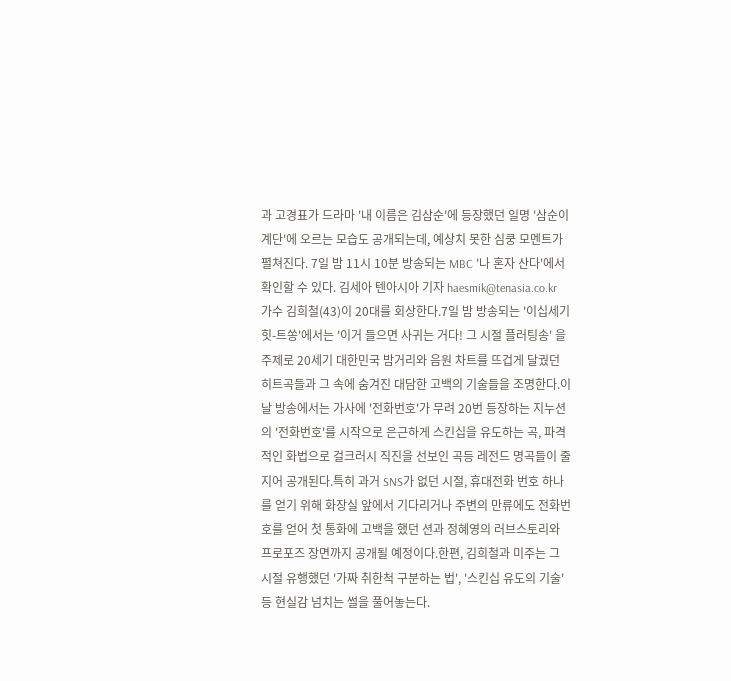과 고경표가 드라마 '내 이름은 김삼순'에 등장했던 일명 '삼순이 계단'에 오르는 모습도 공개되는데, 예상치 못한 심쿵 모멘트가 펼쳐진다. 7일 밤 11시 10분 방송되는 MBC '나 혼자 산다'에서 확인할 수 있다. 김세아 텐아시아 기자 haesmik@tenasia.co.kr
가수 김희철(43)이 20대를 회상한다.7일 밤 방송되는 '이십세기 힛-트쏭'에서는 '이거 들으면 사귀는 거다! 그 시절 플러팅송' 을 주제로 20세기 대한민국 밤거리와 음원 차트를 뜨겁게 달궜던 히트곡들과 그 속에 숨겨진 대담한 고백의 기술들을 조명한다.이날 방송에서는 가사에 '전화번호'가 무려 20번 등장하는 지누션의 '전화번호'를 시작으로 은근하게 스킨십을 유도하는 곡, 파격적인 화법으로 걸크러시 직진을 선보인 곡등 레전드 명곡들이 줄지어 공개된다.특히 과거 SNS가 없던 시절, 휴대전화 번호 하나를 얻기 위해 화장실 앞에서 기다리거나 주변의 만류에도 전화번호를 얻어 첫 통화에 고백을 했던 션과 정혜영의 러브스토리와 프로포즈 장면까지 공개될 예정이다.한편, 김희철과 미주는 그 시절 유행했던 '가짜 취한척 구분하는 법', '스킨십 유도의 기술' 등 현실감 넘치는 썰을 풀어놓는다.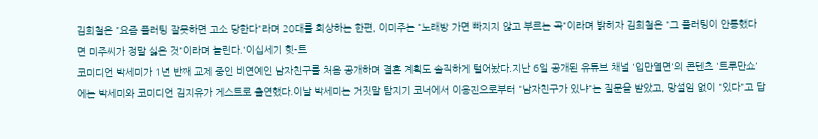김희철은 "요즘 플러팅 잘못하면 고소 당한다"라며 20대를 회상하는 한편, 이미주는 "노래방 가면 빠지지 않고 부르는 곡"이라며 밝히자 김희철은 "그 플러팅이 안통했다면 미주씨가 정말 싫은 것"이라며 놀린다.'이십세기 힛-트
코미디언 박세미가 1년 반째 교제 중인 비연예인 남자친구를 처음 공개하며 결혼 계획도 솔직하게 털어놨다.지난 6일 공개된 유튜브 채널 '입만열면'의 콘텐츠 '트루만쇼'에는 박세미와 코미디언 김지유가 게스트로 출연했다.이날 박세미는 거짓말 탐지기 코너에서 이용진으로부터 "남자친구가 있냐"는 질문을 받았고, 망설임 없이 "있다"고 답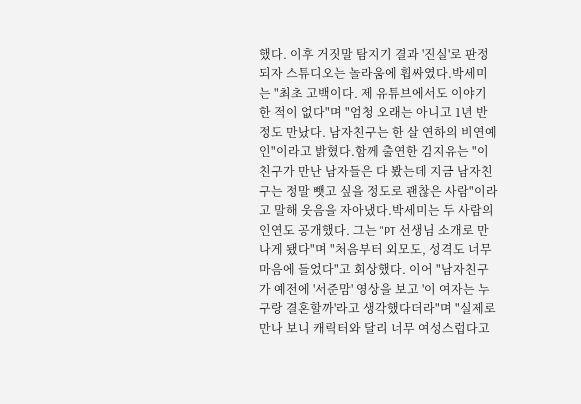했다. 이후 거짓말 탐지기 결과 '진실'로 판정되자 스튜디오는 놀라움에 휩싸였다.박세미는 "최초 고백이다. 제 유튜브에서도 이야기한 적이 없다"며 "엄청 오래는 아니고 1년 반 정도 만났다. 남자친구는 한 살 연하의 비연예인"이라고 밝혔다.함께 출연한 김지유는 "이 친구가 만난 남자들은 다 봤는데 지금 남자친구는 정말 뺏고 싶을 정도로 괜찮은 사람"이라고 말해 웃음을 자아냈다.박세미는 두 사람의 인연도 공개했다. 그는 "PT 선생님 소개로 만나게 됐다"며 "처음부터 외모도, 성격도 너무 마음에 들었다"고 회상했다. 이어 "남자친구가 예전에 '서준맘' 영상을 보고 '이 여자는 누구랑 결혼할까'라고 생각했다더라"며 "실제로 만나 보니 캐릭터와 달리 너무 여성스럽다고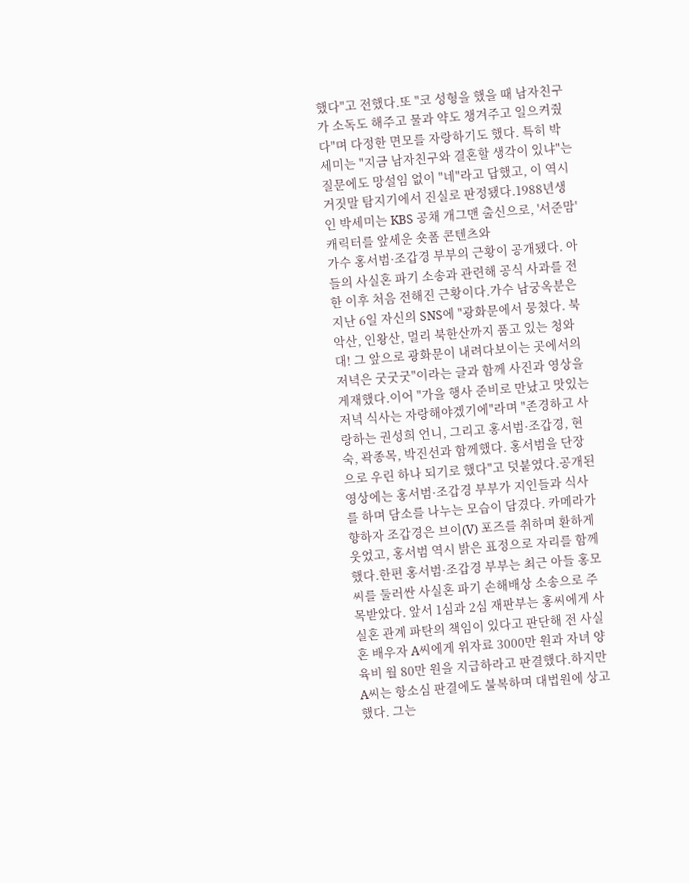했다"고 전했다.또 "코 성형을 했을 때 남자친구가 소독도 해주고 물과 약도 챙겨주고 일으켜줬다"며 다정한 면모를 자랑하기도 했다. 특히 박세미는 "지금 남자친구와 결혼할 생각이 있냐"는 질문에도 망설임 없이 "네"라고 답했고, 이 역시 거짓말 탐지기에서 진실로 판정됐다.1988년생인 박세미는 KBS 공채 개그맨 출신으로, '서준맘' 캐릭터를 앞세운 숏폼 콘텐츠와
가수 홍서범·조갑경 부부의 근황이 공개됐다. 아들의 사실혼 파기 소송과 관련해 공식 사과를 전한 이후 처음 전해진 근황이다.가수 남궁옥분은 지난 6일 자신의 SNS에 "광화문에서 뭉쳤다. 북악산, 인왕산, 멀리 북한산까지 품고 있는 청와대! 그 앞으로 광화문이 내려다보이는 곳에서의 저녁은 굿굿굿"이라는 글과 함께 사진과 영상을 게재했다.이어 "가을 행사 준비로 만났고 맛있는 저녁 식사는 자랑해야겠기에"라며 "존경하고 사랑하는 권성희 언니, 그리고 홍서범·조갑경, 현숙, 곽종목, 박진선과 함께했다. 홍서범을 단장으로 우린 하나 되기로 했다"고 덧붙였다.공개된 영상에는 홍서범·조갑경 부부가 지인들과 식사를 하며 담소를 나누는 모습이 담겼다. 카메라가 향하자 조갑경은 브이(V) 포즈를 취하며 환하게 웃었고, 홍서범 역시 밝은 표정으로 자리를 함께했다.한편 홍서범·조갑경 부부는 최근 아들 홍모 씨를 둘러싼 사실혼 파기 손해배상 소송으로 주목받았다. 앞서 1심과 2심 재판부는 홍씨에게 사실혼 관계 파탄의 책임이 있다고 판단해 전 사실혼 배우자 A씨에게 위자료 3000만 원과 자녀 양육비 월 80만 원을 지급하라고 판결했다.하지만 A씨는 항소심 판결에도 불복하며 대법원에 상고했다. 그는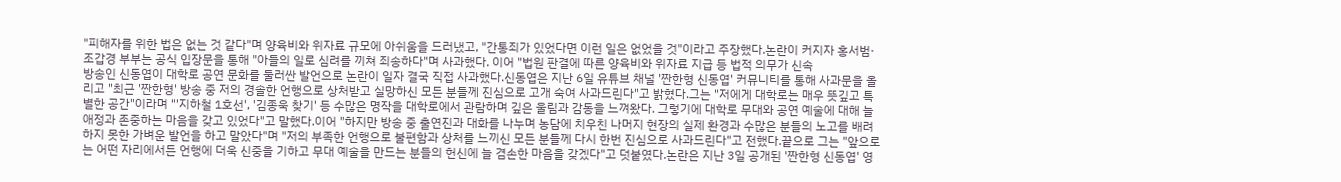"피해자를 위한 법은 없는 것 같다"며 양육비와 위자료 규모에 아쉬움을 드러냈고, "간통죄가 있었다면 이런 일은 없었을 것"이라고 주장했다.논란이 커지자 홍서범·조갑경 부부는 공식 입장문을 통해 "아들의 일로 심려를 끼쳐 죄송하다"며 사과했다. 이어 "법원 판결에 따른 양육비와 위자료 지급 등 법적 의무가 신속
방송인 신동엽이 대학로 공연 문화를 둘러싼 발언으로 논란이 일자 결국 직접 사과했다.신동엽은 지난 6일 유튜브 채널 '짠한형 신동엽' 커뮤니티를 통해 사과문을 올리고 "최근 '짠한형' 방송 중 저의 경솔한 언행으로 상처받고 실망하신 모든 분들께 진심으로 고개 숙여 사과드린다"고 밝혔다.그는 "저에게 대학로는 매우 뜻깊고 특별한 공간"이라며 "'지하철 1호선', '김종욱 찾기' 등 수많은 명작을 대학로에서 관람하며 깊은 울림과 감동을 느껴왔다. 그렇기에 대학로 무대와 공연 예술에 대해 늘 애정과 존중하는 마음을 갖고 있었다"고 말했다.이어 "하지만 방송 중 출연진과 대화를 나누며 농담에 치우친 나머지 현장의 실제 환경과 수많은 분들의 노고를 배려하지 못한 가벼운 발언을 하고 말았다"며 "저의 부족한 언행으로 불편함과 상처를 느끼신 모든 분들께 다시 한번 진심으로 사과드린다"고 전했다.끝으로 그는 "앞으로는 어떤 자리에서든 언행에 더욱 신중을 기하고 무대 예술을 만드는 분들의 헌신에 늘 겸손한 마음을 갖겠다"고 덧붙였다.논란은 지난 3일 공개된 '짠한형 신동엽' 영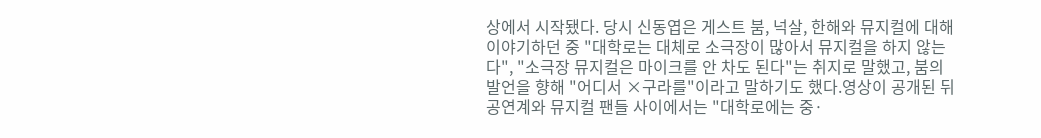상에서 시작됐다. 당시 신동엽은 게스트 붐, 넉살, 한해와 뮤지컬에 대해 이야기하던 중 "대학로는 대체로 소극장이 많아서 뮤지컬을 하지 않는다", "소극장 뮤지컬은 마이크를 안 차도 된다"는 취지로 말했고, 붐의 발언을 향해 "어디서 ×구라를"이라고 말하기도 했다.영상이 공개된 뒤 공연계와 뮤지컬 팬들 사이에서는 "대학로에는 중·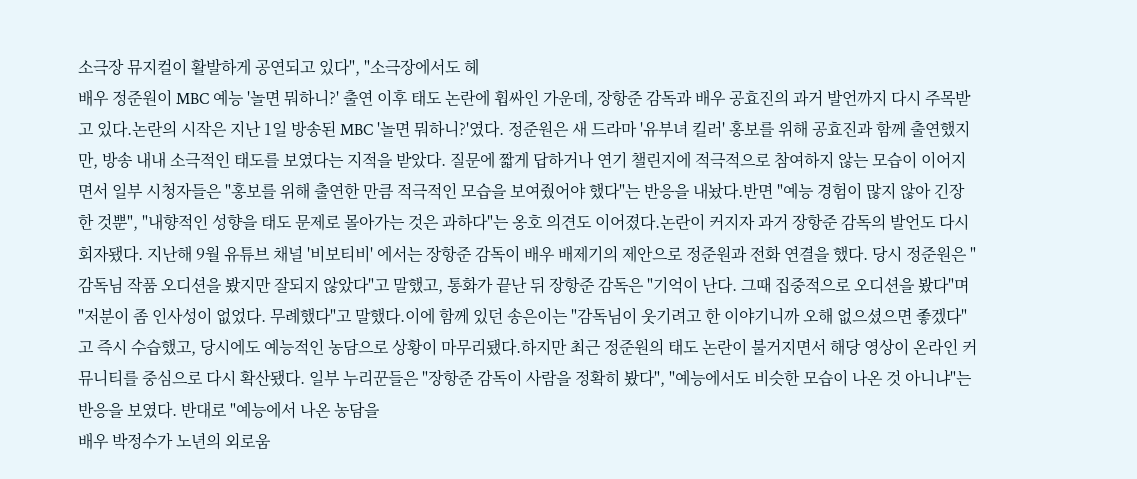소극장 뮤지컬이 활발하게 공연되고 있다", "소극장에서도 헤
배우 정준원이 MBC 예능 '놀면 뭐하니?' 출연 이후 태도 논란에 휩싸인 가운데, 장항준 감독과 배우 공효진의 과거 발언까지 다시 주목받고 있다.논란의 시작은 지난 1일 방송된 MBC '놀면 뭐하니?'였다. 정준원은 새 드라마 '유부녀 킬러' 홍보를 위해 공효진과 함께 출연했지만, 방송 내내 소극적인 태도를 보였다는 지적을 받았다. 질문에 짧게 답하거나 연기 챌린지에 적극적으로 참여하지 않는 모습이 이어지면서 일부 시청자들은 "홍보를 위해 출연한 만큼 적극적인 모습을 보여줬어야 했다"는 반응을 내놨다.반면 "예능 경험이 많지 않아 긴장한 것뿐", "내향적인 성향을 태도 문제로 몰아가는 것은 과하다"는 옹호 의견도 이어졌다.논란이 커지자 과거 장항준 감독의 발언도 다시 회자됐다. 지난해 9월 유튜브 채널 '비보티비' 에서는 장항준 감독이 배우 배제기의 제안으로 정준원과 전화 연결을 했다. 당시 정준원은 "감독님 작품 오디션을 봤지만 잘되지 않았다"고 말했고, 통화가 끝난 뒤 장항준 감독은 "기억이 난다. 그때 집중적으로 오디션을 봤다"며 "저분이 좀 인사성이 없었다. 무례했다"고 말했다.이에 함께 있던 송은이는 "감독님이 웃기려고 한 이야기니까 오해 없으셨으면 좋겠다"고 즉시 수습했고, 당시에도 예능적인 농담으로 상황이 마무리됐다.하지만 최근 정준원의 태도 논란이 불거지면서 해당 영상이 온라인 커뮤니티를 중심으로 다시 확산됐다. 일부 누리꾼들은 "장항준 감독이 사람을 정확히 봤다", "예능에서도 비슷한 모습이 나온 것 아니냐"는 반응을 보였다. 반대로 "예능에서 나온 농담을
배우 박정수가 노년의 외로움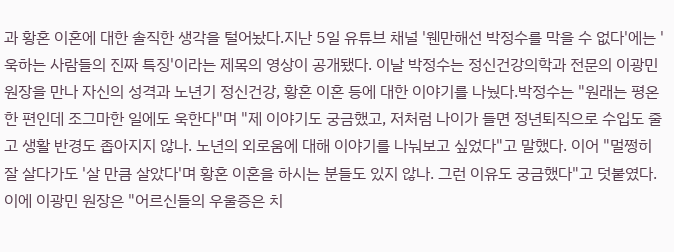과 황혼 이혼에 대한 솔직한 생각을 털어놨다.지난 5일 유튜브 채널 '웬만해선 박정수를 막을 수 없다'에는 '욱하는 사람들의 진짜 특징'이라는 제목의 영상이 공개됐다. 이날 박정수는 정신건강의학과 전문의 이광민 원장을 만나 자신의 성격과 노년기 정신건강, 황혼 이혼 등에 대한 이야기를 나눴다.박정수는 "원래는 평온한 편인데 조그마한 일에도 욱한다"며 "제 이야기도 궁금했고, 저처럼 나이가 들면 정년퇴직으로 수입도 줄고 생활 반경도 좁아지지 않나. 노년의 외로움에 대해 이야기를 나눠보고 싶었다"고 말했다. 이어 "멀쩡히 잘 살다가도 '살 만큼 살았다'며 황혼 이혼을 하시는 분들도 있지 않나. 그런 이유도 궁금했다"고 덧붙였다.이에 이광민 원장은 "어르신들의 우울증은 치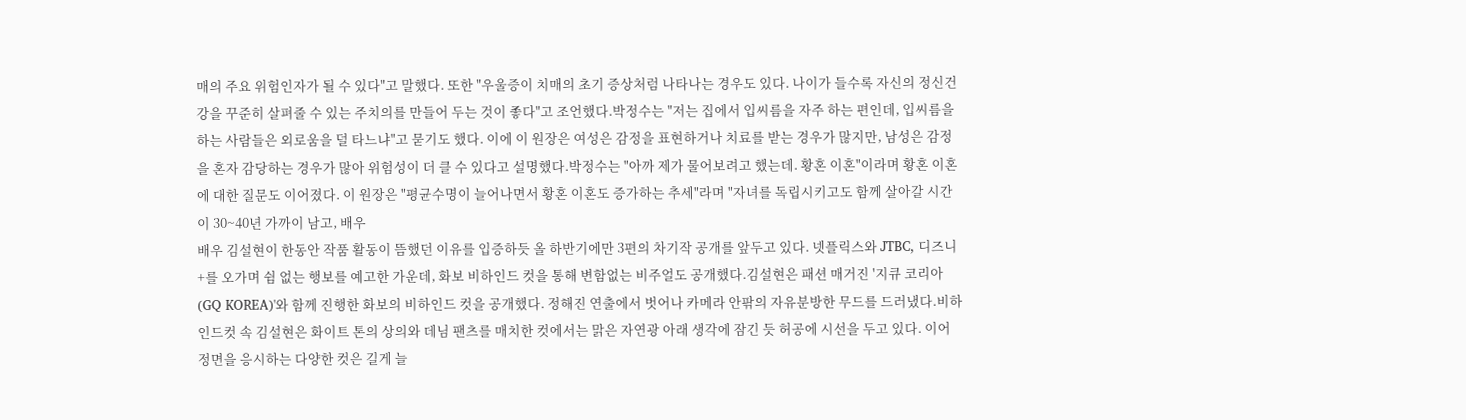매의 주요 위험인자가 될 수 있다"고 말했다. 또한 "우울증이 치매의 초기 증상처럼 나타나는 경우도 있다. 나이가 들수록 자신의 정신건강을 꾸준히 살펴줄 수 있는 주치의를 만들어 두는 것이 좋다"고 조언했다.박정수는 "저는 집에서 입씨름을 자주 하는 편인데, 입씨름을 하는 사람들은 외로움을 덜 타느냐"고 묻기도 했다. 이에 이 원장은 여성은 감정을 표현하거나 치료를 받는 경우가 많지만, 남성은 감정을 혼자 감당하는 경우가 많아 위험성이 더 클 수 있다고 설명했다.박정수는 "아까 제가 물어보려고 했는데. 황혼 이혼"이라며 황혼 이혼에 대한 질문도 이어졌다. 이 원장은 "평균수명이 늘어나면서 황혼 이혼도 증가하는 추세"라며 "자녀를 독립시키고도 함께 살아갈 시간이 30~40년 가까이 남고, 배우
배우 김설현이 한동안 작품 활동이 뜸했던 이유를 입증하듯 올 하반기에만 3편의 차기작 공개를 앞두고 있다. 넷플릭스와 JTBC, 디즈니+를 오가며 쉼 없는 행보를 예고한 가운데, 화보 비하인드 컷을 통해 변함없는 비주얼도 공개했다.김설현은 패션 매거진 '지큐 코리아(GQ KOREA)'와 함께 진행한 화보의 비하인드 컷을 공개했다. 정해진 연출에서 벗어나 카메라 안팎의 자유분방한 무드를 드러냈다.비하인드컷 속 김설현은 화이트 톤의 상의와 데님 팬츠를 매치한 컷에서는 맑은 자연광 아래 생각에 잠긴 듯 허공에 시선을 두고 있다. 이어 정면을 응시하는 다양한 컷은 길게 늘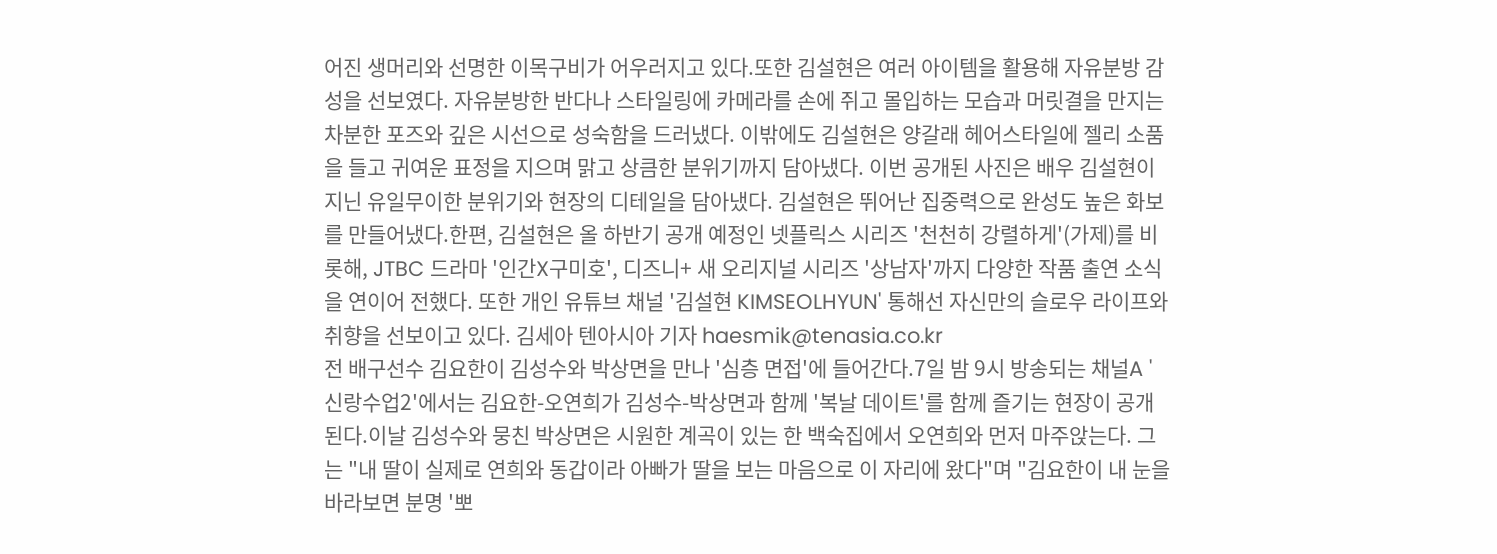어진 생머리와 선명한 이목구비가 어우러지고 있다.또한 김설현은 여러 아이템을 활용해 자유분방 감성을 선보였다. 자유분방한 반다나 스타일링에 카메라를 손에 쥐고 몰입하는 모습과 머릿결을 만지는 차분한 포즈와 깊은 시선으로 성숙함을 드러냈다. 이밖에도 김설현은 양갈래 헤어스타일에 젤리 소품을 들고 귀여운 표정을 지으며 맑고 상큼한 분위기까지 담아냈다. 이번 공개된 사진은 배우 김설현이 지닌 유일무이한 분위기와 현장의 디테일을 담아냈다. 김설현은 뛰어난 집중력으로 완성도 높은 화보를 만들어냈다.한편, 김설현은 올 하반기 공개 예정인 넷플릭스 시리즈 '천천히 강렬하게'(가제)를 비롯해, JTBC 드라마 '인간X구미호', 디즈니+ 새 오리지널 시리즈 '상남자'까지 다양한 작품 출연 소식을 연이어 전했다. 또한 개인 유튜브 채널 '김설현 KIMSEOLHYUN' 통해선 자신만의 슬로우 라이프와 취향을 선보이고 있다. 김세아 텐아시아 기자 haesmik@tenasia.co.kr
전 배구선수 김요한이 김성수와 박상면을 만나 '심층 면접'에 들어간다.7일 밤 9시 방송되는 채널A '신랑수업2'에서는 김요한-오연희가 김성수-박상면과 함께 '복날 데이트'를 함께 즐기는 현장이 공개된다.이날 김성수와 뭉친 박상면은 시원한 계곡이 있는 한 백숙집에서 오연희와 먼저 마주앉는다. 그는 "내 딸이 실제로 연희와 동갑이라 아빠가 딸을 보는 마음으로 이 자리에 왔다"며 "김요한이 내 눈을 바라보면 분명 '뽀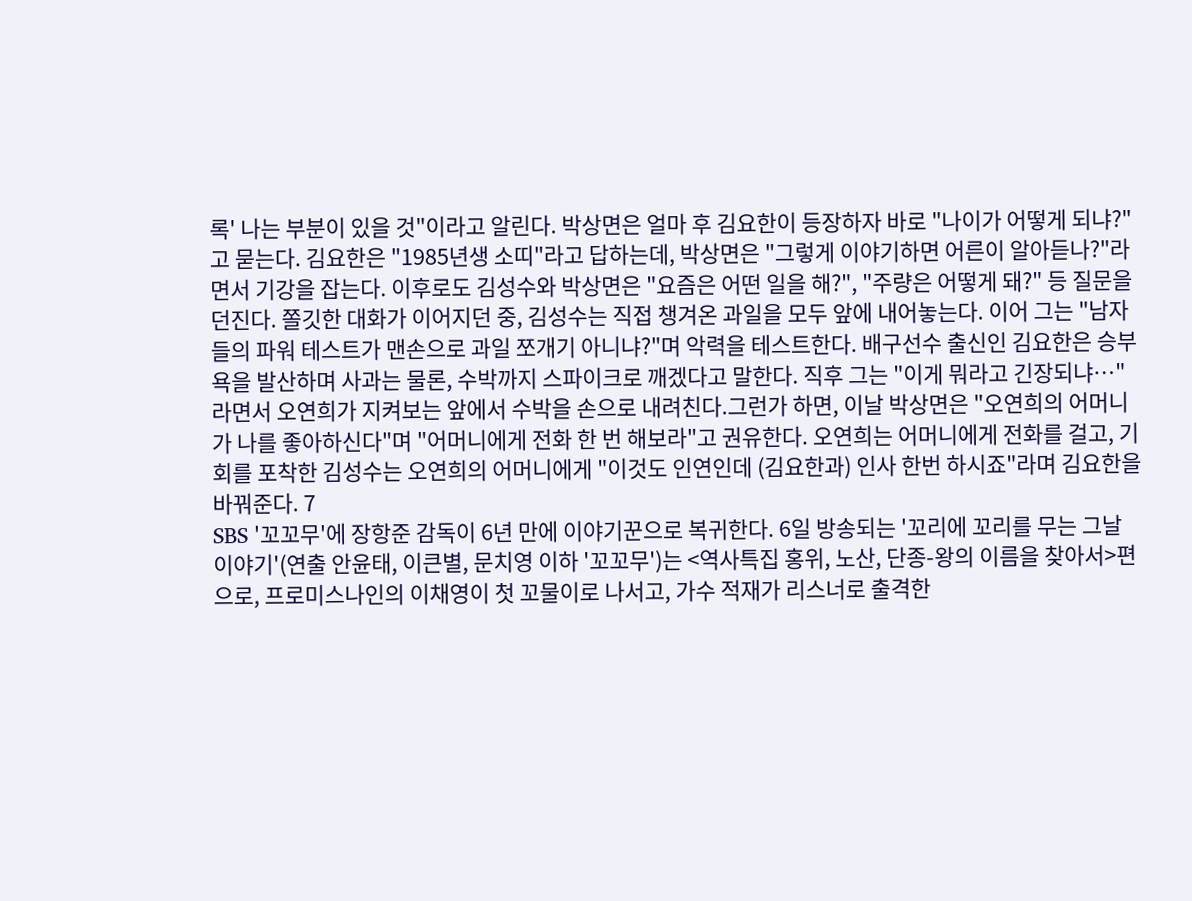록' 나는 부분이 있을 것"이라고 알린다. 박상면은 얼마 후 김요한이 등장하자 바로 "나이가 어떻게 되냐?"고 묻는다. 김요한은 "1985년생 소띠"라고 답하는데, 박상면은 "그렇게 이야기하면 어른이 알아듣나?"라면서 기강을 잡는다. 이후로도 김성수와 박상면은 "요즘은 어떤 일을 해?", "주량은 어떻게 돼?" 등 질문을 던진다. 쫄깃한 대화가 이어지던 중, 김성수는 직접 챙겨온 과일을 모두 앞에 내어놓는다. 이어 그는 "남자들의 파워 테스트가 맨손으로 과일 쪼개기 아니냐?"며 악력을 테스트한다. 배구선수 출신인 김요한은 승부욕을 발산하며 사과는 물론, 수박까지 스파이크로 깨겠다고 말한다. 직후 그는 "이게 뭐라고 긴장되냐…"라면서 오연희가 지켜보는 앞에서 수박을 손으로 내려친다.그런가 하면, 이날 박상면은 "오연희의 어머니가 나를 좋아하신다"며 "어머니에게 전화 한 번 해보라"고 권유한다. 오연희는 어머니에게 전화를 걸고, 기회를 포착한 김성수는 오연희의 어머니에게 "이것도 인연인데 (김요한과) 인사 한번 하시죠"라며 김요한을 바꿔준다. 7
SBS '꼬꼬무'에 장항준 감독이 6년 만에 이야기꾼으로 복귀한다. 6일 방송되는 '꼬리에 꼬리를 무는 그날 이야기'(연출 안윤태, 이큰별, 문치영 이하 '꼬꼬무')는 <역사특집 홍위, 노산, 단종-왕의 이름을 찾아서>편으로, 프로미스나인의 이채영이 첫 꼬물이로 나서고, 가수 적재가 리스너로 출격한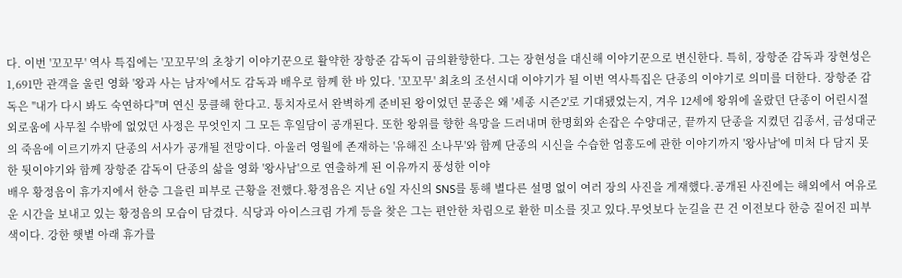다. 이번 '꼬꼬무' 역사 특집에는 '꼬꼬무'의 초창기 이야기꾼으로 활약한 장항준 감독이 금의환향한다. 그는 장현성을 대신해 이야기꾼으로 변신한다. 특히, 장항준 감독과 장현성은 1,691만 관객을 울린 영화 '왕과 사는 남자'에서도 감독과 배우로 함께 한 바 있다. '꼬꼬무' 최초의 조선시대 이야기가 될 이번 역사특집은 단종의 이야기로 의미를 더한다. 장항준 감독은 "내가 다시 봐도 숙연하다"며 연신 뭉클해 한다고. 통치자로서 완벽하게 준비된 왕이었던 문종은 왜 '세종 시즌2'로 기대됐었는지, 겨우 12세에 왕위에 올랐던 단종이 어린시절 외로움에 사무칠 수밖에 없었던 사정은 무엇인지 그 모든 후일담이 공개된다. 또한 왕위를 향한 욕망을 드러내며 한명회와 손잡은 수양대군, 끝까지 단종을 지켰던 김종서, 금성대군의 죽음에 이르기까지 단종의 서사가 공개될 전망이다. 아울러 영월에 존재하는 '유해진 소나무'와 함께 단종의 시신을 수습한 엄흥도에 관한 이야기까지 '왕사남'에 미처 다 담지 못한 뒷이야기와 함께 장항준 감독이 단종의 삶을 영화 '왕사남'으로 연출하게 된 이유까지 풍성한 이야
배우 황정음이 휴가지에서 한층 그을린 피부로 근황을 전했다.황정음은 지난 6일 자신의 SNS를 통해 별다른 설명 없이 여러 장의 사진을 게재했다.공개된 사진에는 해외에서 여유로운 시간을 보내고 있는 황정음의 모습이 담겼다. 식당과 아이스크림 가게 등을 찾은 그는 편안한 차림으로 환한 미소를 짓고 있다.무엇보다 눈길을 끈 건 이전보다 한층 짙어진 피부색이다. 강한 햇볕 아래 휴가를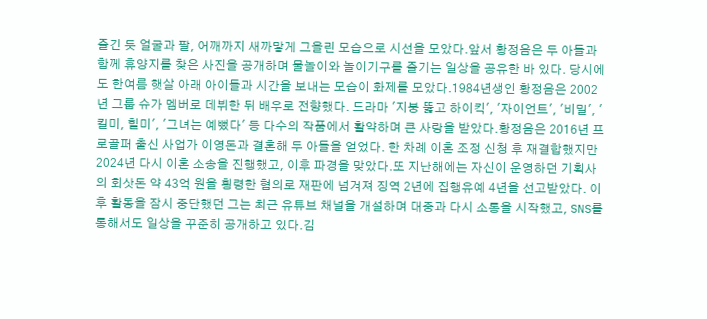즐긴 듯 얼굴과 팔, 어깨까지 새까맣게 그을린 모습으로 시선을 모았다.앞서 황정음은 두 아들과 함께 휴양지를 찾은 사진을 공개하며 물놀이와 놀이기구를 즐기는 일상을 공유한 바 있다. 당시에도 한여름 햇살 아래 아이들과 시간을 보내는 모습이 화제를 모았다.1984년생인 황정음은 2002년 그룹 슈가 멤버로 데뷔한 뒤 배우로 전향했다. 드라마 '지붕 뚫고 하이킥', '자이언트', '비밀', '킬미, 힐미', '그녀는 예뻤다' 등 다수의 작품에서 활약하며 큰 사랑을 받았다.황정음은 2016년 프로골퍼 출신 사업가 이영돈과 결혼해 두 아들을 얻었다. 한 차례 이혼 조정 신청 후 재결합했지만 2024년 다시 이혼 소송을 진행했고, 이후 파경을 맞았다.또 지난해에는 자신이 운영하던 기획사의 회삿돈 약 43억 원을 횡령한 혐의로 재판에 넘겨져 징역 2년에 집행유예 4년을 선고받았다. 이후 활동을 잠시 중단했던 그는 최근 유튜브 채널을 개설하며 대중과 다시 소통을 시작했고, SNS를 통해서도 일상을 꾸준히 공개하고 있다.김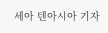세아 텐아시아 기자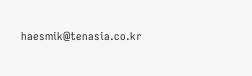haesmik@tenasia.co.kr